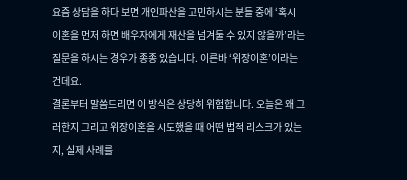요즘 상담을 하다 보면 개인파산을 고민하시는 분들 중에 ‘혹시 이혼을 먼저 하면 배우자에게 재산을 넘겨둘 수 있지 않을까’라는 질문을 하시는 경우가 종종 있습니다. 이른바 ‘위장이혼’이라는 건데요.
결론부터 말씀드리면 이 방식은 상당히 위험합니다. 오늘은 왜 그러한지 그리고 위장이혼을 시도했을 때 어떤 법적 리스크가 있는지, 실제 사례를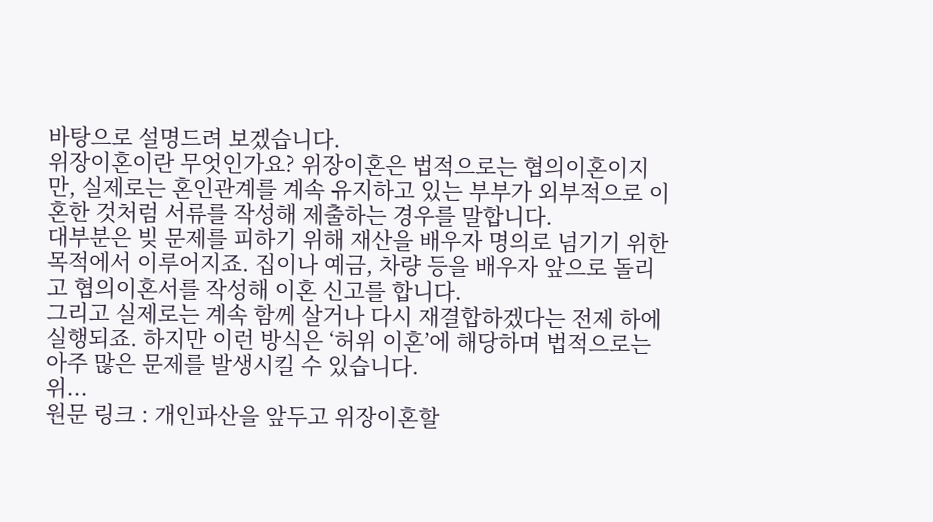바탕으로 설명드려 보겠습니다.
위장이혼이란 무엇인가요? 위장이혼은 법적으로는 협의이혼이지만, 실제로는 혼인관계를 계속 유지하고 있는 부부가 외부적으로 이혼한 것처럼 서류를 작성해 제출하는 경우를 말합니다.
대부분은 빚 문제를 피하기 위해 재산을 배우자 명의로 넘기기 위한 목적에서 이루어지죠. 집이나 예금, 차량 등을 배우자 앞으로 돌리고 협의이혼서를 작성해 이혼 신고를 합니다.
그리고 실제로는 계속 함께 살거나 다시 재결합하겠다는 전제 하에 실행되죠. 하지만 이런 방식은 ‘허위 이혼’에 해당하며 법적으로는 아주 많은 문제를 발생시킬 수 있습니다.
위...
원문 링크 : 개인파산을 앞두고 위장이혼할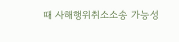때 사해행위취소소송 가능성